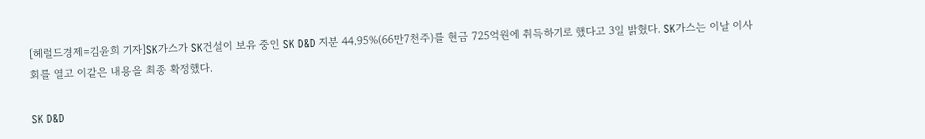[헤럴드경제=김윤희 기자]SK가스가 SK건설이 보유 중인 SK D&D 지분 44.95%(66만7천주)를 현금 725억원에 취득하기로 했다고 3일 밝혔다. SK가스는 이날 이사회를 열고 이같은 내용을 최종 확정했다.

SK D&D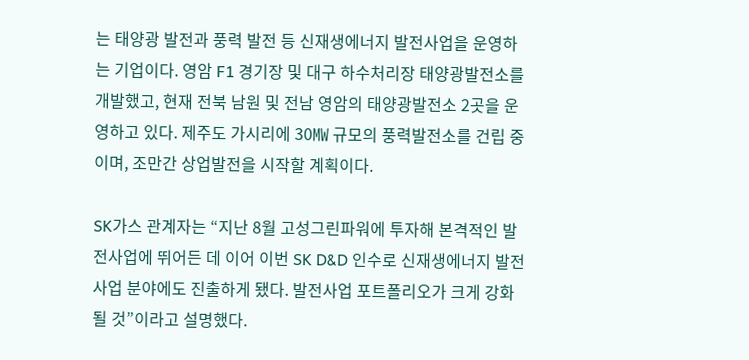는 태양광 발전과 풍력 발전 등 신재생에너지 발전사업을 운영하는 기업이다. 영암 F1 경기장 및 대구 하수처리장 태양광발전소를 개발했고, 현재 전북 남원 및 전남 영암의 태양광발전소 2곳을 운영하고 있다. 제주도 가시리에 30㎿ 규모의 풍력발전소를 건립 중이며, 조만간 상업발전을 시작할 계획이다.

SK가스 관계자는 “지난 8월 고성그린파워에 투자해 본격적인 발전사업에 뛰어든 데 이어 이번 SK D&D 인수로 신재생에너지 발전사업 분야에도 진출하게 됐다. 발전사업 포트폴리오가 크게 강화될 것”이라고 설명했다.